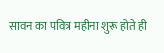सावन का पवित्र महीना शुरू होते ही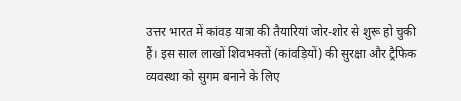उत्तर भारत में कांवड़ यात्रा की तैयारियां जोर-शोर से शुरू हो चुकी हैं। इस साल लाखों शिवभक्तों (कांवड़ियों) की सुरक्षा और ट्रैफिक व्यवस्था को सुगम बनाने के लिए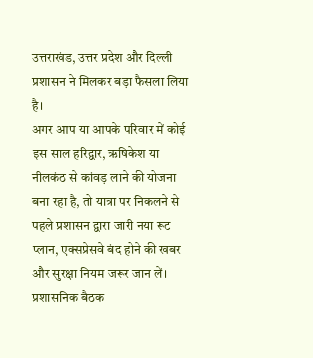उत्तराखंड, उत्तर प्रदेश और दिल्ली प्रशासन ने मिलकर बड़ा फैसला लिया है।
अगर आप या आपके परिवार में कोई इस साल हरिद्वार, ऋषिकेश या नीलकंठ से कांवड़ लाने की योजना बना रहा है, तो यात्रा पर निकलने से पहले प्रशासन द्वारा जारी नया रूट प्लान, एक्सप्रेसवे बंद होने की खबर और सुरक्षा नियम जरूर जान लें।
प्रशासनिक बैठक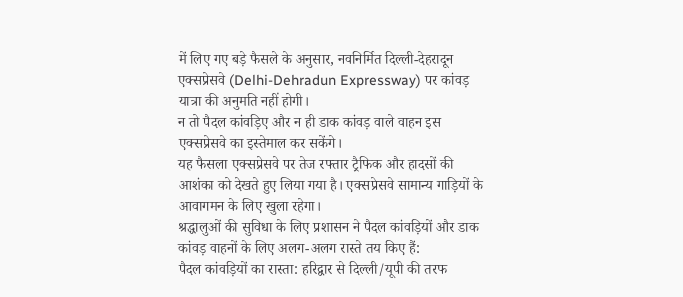में लिए गए बड़े फैसले के अनुसार, नवनिर्मित दिल्ली-देहरादून एक्सप्रेसवे (Delhi-Dehradun Expressway) पर कांवड़ यात्रा की अनुमति नहीं होगी।
न तो पैदल कांवड़िए और न ही डाक कांवड़ वाले वाहन इस एक्सप्रेसवे का इस्तेमाल कर सकेंगे।
यह फैसला एक्सप्रेसवे पर तेज रफ्तार ट्रैफिक और हादसों की आशंका को देखते हुए लिया गया है। एक्सप्रेसवे सामान्य गाड़ियों के आवागमन के लिए खुला रहेगा।
श्रद्धालुओं की सुविधा के लिए प्रशासन ने पैदल कांवड़ियों और डाक कांवड़ वाहनों के लिए अलग-अलग रास्ते तय किए हैं:
पैदल कांवड़ियों का रास्ता: हरिद्वार से दिल्ली/यूपी की तरफ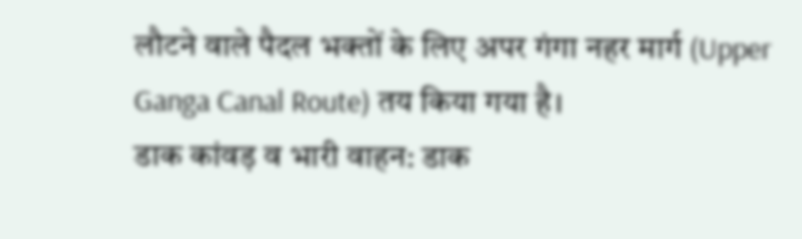लौटने वाले पैदल भक्तों के लिए अपर गंगा नहर मार्ग (Upper Ganga Canal Route) तय किया गया है।
डाक कांवड़ व भारी वाहन: डाक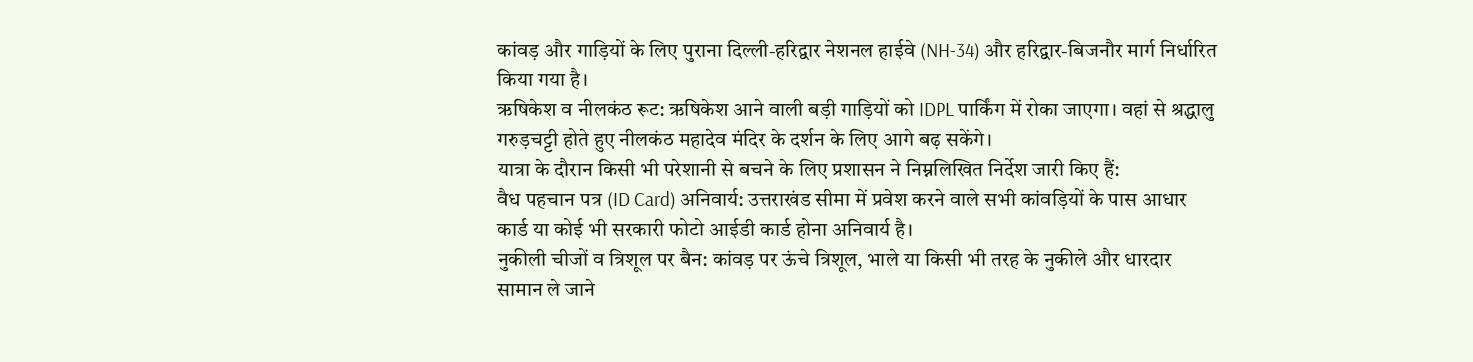कांवड़ और गाड़ियों के लिए पुराना दिल्ली-हरिद्वार नेशनल हाईवे (NH-34) और हरिद्वार-बिजनौर मार्ग निर्धारित किया गया है।
ऋषिकेश व नीलकंठ रूट: ऋषिकेश आने वाली बड़ी गाड़ियों को IDPL पार्किंग में रोका जाएगा। वहां से श्रद्धालु गरुड़चट्टी होते हुए नीलकंठ महादेव मंदिर के दर्शन के लिए आगे बढ़ सकेंगे।
यात्रा के दौरान किसी भी परेशानी से बचने के लिए प्रशासन ने निम्नलिखित निर्देश जारी किए हैं:
वैध पहचान पत्र (ID Card) अनिवार्य: उत्तराखंड सीमा में प्रवेश करने वाले सभी कांवड़ियों के पास आधार कार्ड या कोई भी सरकारी फोटो आईडी कार्ड होना अनिवार्य है।
नुकीली चीजों व त्रिशूल पर बैन: कांवड़ पर ऊंचे त्रिशूल, भाले या किसी भी तरह के नुकीले और धारदार सामान ले जाने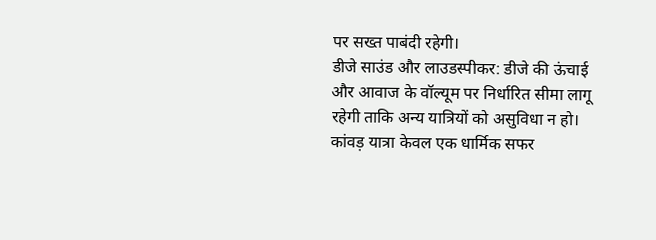पर सख्त पाबंदी रहेगी।
डीजे साउंड और लाउडस्पीकर: डीजे की ऊंचाई और आवाज के वॉल्यूम पर निर्धारित सीमा लागू रहेगी ताकि अन्य यात्रियों को असुविधा न हो।
कांवड़ यात्रा केवल एक धार्मिक सफर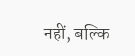नहीं, बल्कि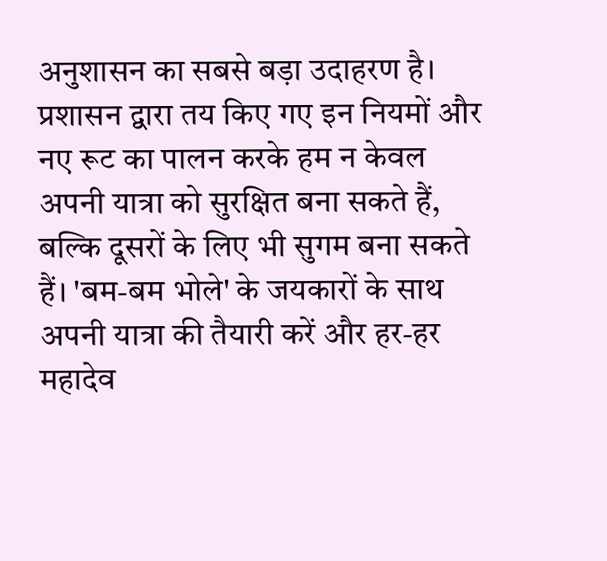अनुशासन का सबसे बड़ा उदाहरण है। प्रशासन द्वारा तय किए गए इन नियमों और नए रूट का पालन करके हम न केवल अपनी यात्रा को सुरक्षित बना सकते हैं, बल्कि दूसरों के लिए भी सुगम बना सकते हैं। 'बम-बम भोले' के जयकारों के साथ अपनी यात्रा की तैयारी करें और हर-हर महादेव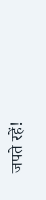जपते रहें!